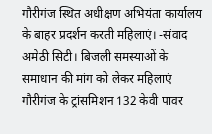गौरीगंज स्थित अधीक्षण अभियंता कार्यालय के बाहर प्रदर्शन करती महिलाएं। -संवाद
अमेठी सिटी। बिजली समस्याओं के समाधान की मांग को लेकर महिलाएं गौरीगंज के ट्रांसमिशन 132 केवी पावर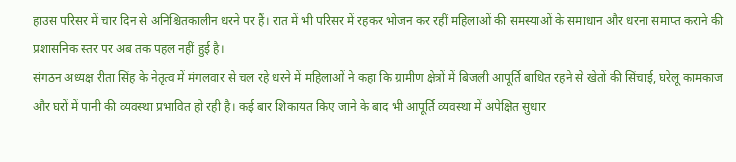हाउस परिसर में चार दिन से अनिश्चितकालीन धरने पर हैं। रात में भी परिसर में रहकर भोजन कर रहीं महिलाओं की समस्याओं के समाधान और धरना समाप्त कराने की प्रशासनिक स्तर पर अब तक पहल नहीं हुई है।
संगठन अध्यक्ष रीता सिंह के नेतृत्व में मंगलवार से चल रहे धरने में महिलाओं ने कहा कि ग्रामीण क्षेत्रों में बिजली आपूर्ति बाधित रहने से खेतों की सिंचाई, घरेलू कामकाज और घरों में पानी की व्यवस्था प्रभावित हो रही है। कई बार शिकायत किए जाने के बाद भी आपूर्ति व्यवस्था में अपेक्षित सुधार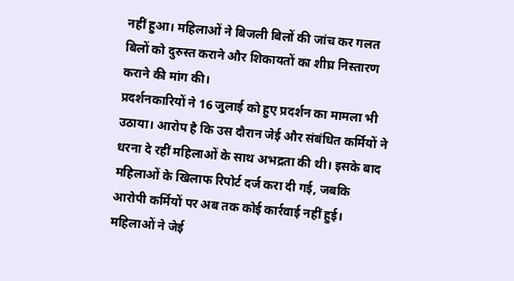नहीं हुआ। महिलाओं ने बिजली बिलों की जांच कर गलत बिलों को दुरुस्त कराने और शिकायतों का शीघ्र निस्तारण कराने की मांग की।
प्रदर्शनकारियों ने 16 जुलाई को हुए प्रदर्शन का मामला भी उठाया। आरोप है कि उस दौरान जेई और संबंधित कर्मियों ने धरना दे रहीं महिलाओं के साथ अभद्रता की थी। इसके बाद महिलाओं के खिलाफ रिपोर्ट दर्ज करा दी गई, जबकि आरोपी कर्मियों पर अब तक कोई कार्रवाई नहीं हुई। महिलाओं ने जेई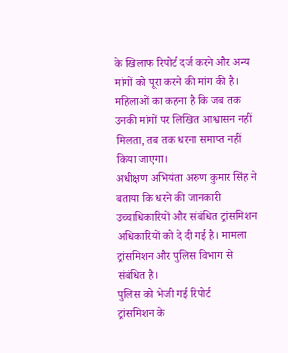के खिलाफ रिपोर्ट दर्ज करने और अन्य मांगों को पूरा करने की मांग की है। महिलाओं का कहना है कि जब तक उनकी मांगों पर लिखित आश्वासन नहीं मिलता, तब तक धरना समाप्त नहीं किया जाएगा।
अधीक्षण अभियंता अरुण कुमार सिंह ने बताया कि धरने की जानकारी उच्चाधिकारियों और संबंधित ट्रांसमिशन अधिकारियों को दे दी गई है। मामला ट्रांसमिशन और पुलिस विभाग से संबंधित है।
पुलिस को भेजी गई रिपोर्ट
ट्रांसमिशन के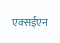एक्सईएन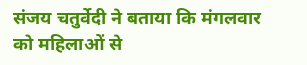संजय चतुर्वेदी ने बताया कि मंगलवार को महिलाओं से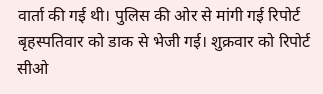वार्ता की गई थी। पुलिस की ओर से मांगी गई रिपोर्ट बृहस्पतिवार को डाक से भेजी गई। शुक्रवार को रिपोर्ट सीओ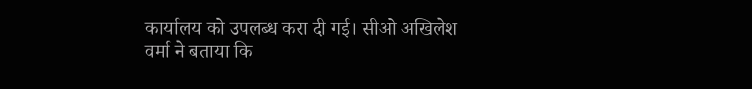कार्यालय को उपलब्ध करा दी गई। सीओ अखिलेश वर्मा ने बताया कि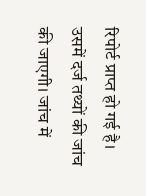रिपोर्ट प्राप्त हो गई है। उसमें दर्ज तथ्यों की जांच की जाएगी। जांच में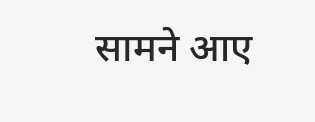सामने आए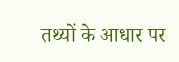तथ्यों के आधार पर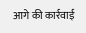आगे की कार्रवाई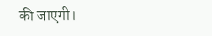की जाएगी।